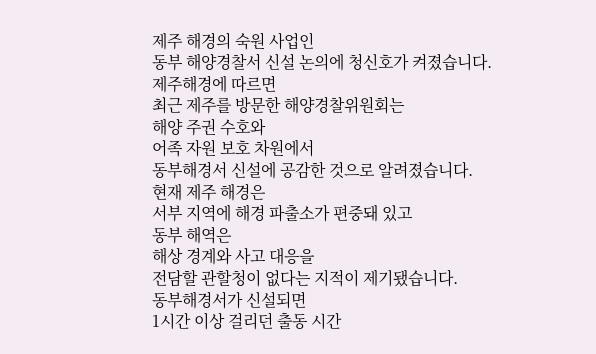제주 해경의 숙원 사업인
동부 해양경찰서 신설 논의에 청신호가 켜졌습니다.
제주해경에 따르면
최근 제주를 방문한 해양경찰위원회는
해양 주권 수호와
어족 자원 보호 차원에서
동부해경서 신설에 공감한 것으로 알려졌습니다.
현재 제주 해경은
서부 지역에 해경 파출소가 편중돼 있고
동부 해역은
해상 경계와 사고 대응을
전담할 관할청이 없다는 지적이 제기됐습니다.
동부해경서가 신설되면
1시간 이상 걸리던 출동 시간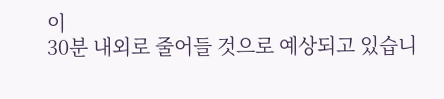이
30분 내외로 줄어들 것으로 예상되고 있습니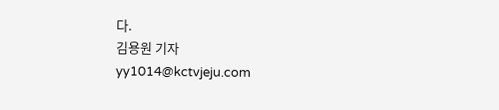다.
김용원 기자
yy1014@kctvjeju.com